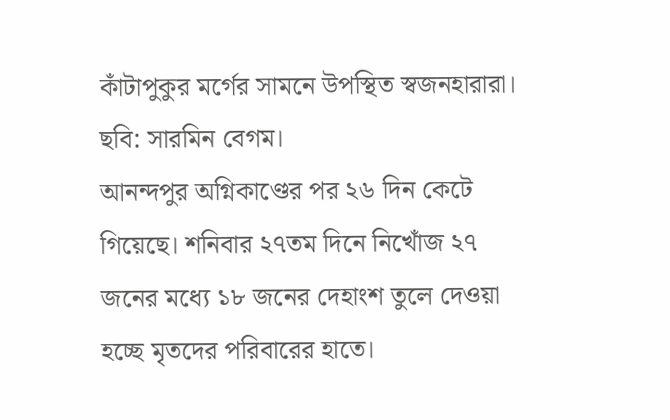কাঁটাপুকুর মর্গের সামনে উপস্থিত স্বজনহারারা। ছবি: সারমিন বেগম।
আনন্দপুর অগ্নিকাণ্ডের পর ২৬ দিন কেটে গিয়েছে। শনিবার ২৭তম দিনে নিখোঁজ ২৭ জনের মধ্যে ১৮ জনের দেহাংশ তুলে দেওয়া হচ্ছে মৃতদের পরিবারের হাতে।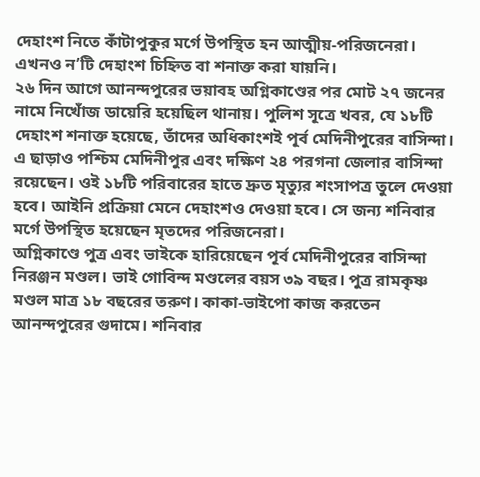দেহাংশ নিতে কাঁটাপুকুর মর্গে উপস্থিত হন আত্মীয়-পরিজনেরা। এখনও ন’টি দেহাংশ চিহ্নিত বা শনাক্ত করা যায়নি।
২৬ দিন আগে আনন্দপুরের ভয়াবহ অগ্নিকাণ্ডের পর মোট ২৭ জনের নামে নিখোঁজ ডায়েরি হয়েছিল থানায়। পুলিশ সূত্রে খবর, যে ১৮টি দেহাংশ শনাক্ত হয়েছে, তাঁদের অধিকাংশই পূর্ব মেদিনীপুরের বাসিন্দা। এ ছাড়াও পশ্চিম মেদিনীপুর এবং দক্ষিণ ২৪ পরগনা জেলার বাসিন্দা রয়েছেন। ওই ১৮টি পরিবারের হাতে দ্রুত মৃত্যুর শংসাপত্র তুলে দেওয়া হবে। আইনি প্রক্রিয়া মেনে দেহাংশও দেওয়া হবে। সে জন্য শনিবার মর্গে উপস্থিত হয়েছেন মৃতদের পরিজনেরা।
অগ্নিকাণ্ডে পুত্র এবং ভাইকে হারিয়েছেন পূর্ব মেদিনীপুরের বাসিন্দা নিরঞ্জন মণ্ডল। ভাই গোবিন্দ মণ্ডলের বয়স ৩৯ বছর। পুত্র রামকৃষ্ণ মণ্ডল মাত্র ১৮ বছরের তরুণ। কাকা-ভাইপো কাজ করতেন আনন্দপুরের গুদামে। শনিবার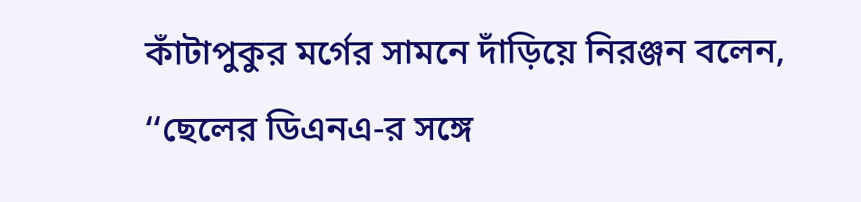কাঁটাপুকুর মর্গের সামনে দাঁড়িয়ে নিরঞ্জন বলেন, ‘‘ছেলের ডিএনএ-র সঙ্গে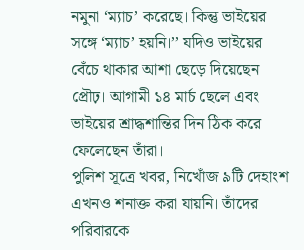নমুনা ‘ম্যাচ’ করেছে। কিন্তু ভাইয়ের সঙ্গে ‘ম্যাচ’ হয়নি।’’ যদিও ভাইয়ের বেঁচে থাকার আশা ছেড়ে দিয়েছেন প্রৌঢ়। আগামী ১৪ মার্চ ছেলে এবং ভাইয়ের শ্রাদ্ধশান্তির দিন ঠিক করে ফেলেছেন তাঁরা।
পুলিশ সূত্রে খবর, নিখোঁজ ৯টি দেহাংশ এখনও শনাক্ত করা যায়নি। তাঁদের পরিবারকে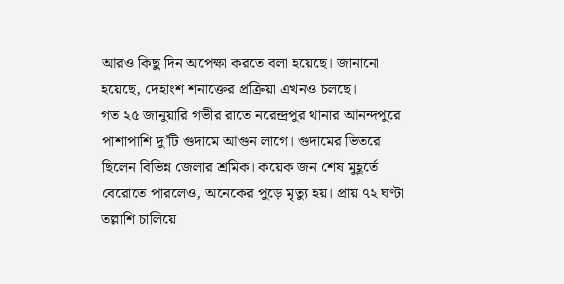আরও কিছু দিন অপেক্ষা করতে বলা হয়েছে। জানানো হয়েছে, দেহাংশ শনাক্তের প্রক্রিয়া এখনও চলছে।
গত ২৫ জানুয়ারি গভীর রাতে নরেন্দ্রপুর থানার আনন্দপুরে পাশাপাশি দু’টি গুদামে আগুন লাগে। গুদামের ভিতরে ছিলেন বিভিন্ন জেলার শ্রমিক। কয়েক জন শেষ মুহূর্তে বেরোতে পারলেও, অনেকের পুড়ে মৃত্যু হয়। প্রায় ৭২ ঘণ্টা তল্লাশি চালিয়ে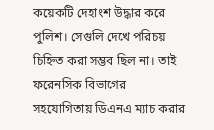কয়েকটি দেহাংশ উদ্ধার করে পুলিশ। সেগুলি দেখে পরিচয় চিহ্নিত করা সম্ভব ছিল না। তাই ফরেনসিক বিভাগের সহযোগিতায় ডিএনএ ম্যাচ করার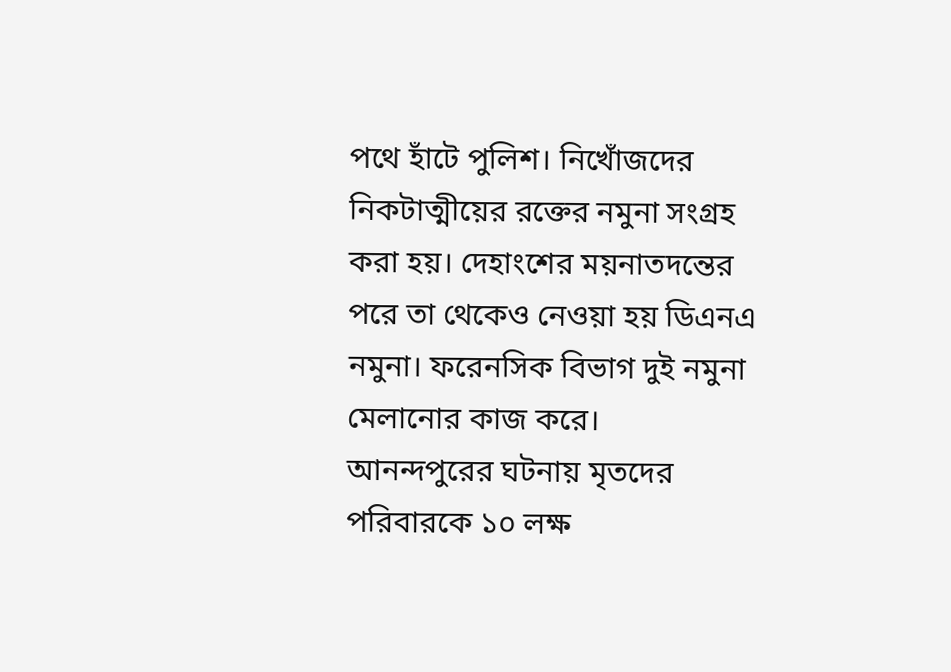পথে হাঁটে পুলিশ। নিখোঁজদের নিকটাত্মীয়ের রক্তের নমুনা সংগ্রহ করা হয়। দেহাংশের ময়নাতদন্তের পরে তা থেকেও নেওয়া হয় ডিএনএ নমুনা। ফরেনসিক বিভাগ দুই নমুনা মেলানোর কাজ করে।
আনন্দপুরের ঘটনায় মৃতদের পরিবারকে ১০ লক্ষ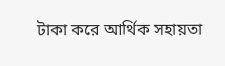টাকা করে আর্থিক সহায়তা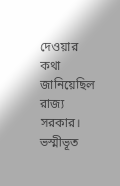দেওয়ার কথা জানিয়েছিল রাজ্য সরকার। ভস্মীভূত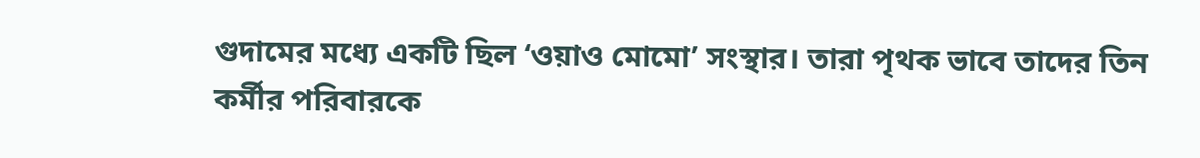গুদামের মধ্যে একটি ছিল ‘ওয়াও মোমো’ সংস্থার। তারা পৃথক ভাবে তাদের তিন কর্মীর পরিবারকে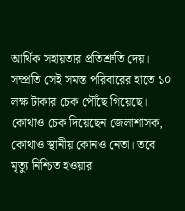আর্থিক সহায়তার প্রতিশ্রুতি দেয়। সম্প্রতি সেই সমস্ত পরিবারের হাতে ১০ লক্ষ টাকার চেক পৌঁছে গিয়েছে। কোথাও চেক দিয়েছেন জেলাশাসক, কোথাও স্থানীয় কোনও নেতা। তবে মৃত্যু নিশ্চিত হওয়ার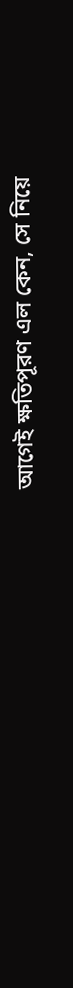আগেই ক্ষতিপূরণ এল কেন, সে নিয়ে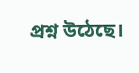প্রশ্ন উঠেছে।